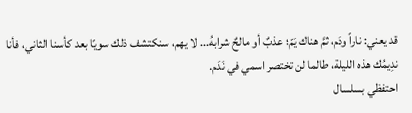قد يعني: ناراً ودَم، ثمَّ هناك يَمّ؛ عذبٌ أو مالحٌ شرابهُ... لا يهم، سنكتشف ذلك سويًا بعد كأسنا الثاني، فأنا ندِيمُك هذه الليلة، طالما لن تختصر اسمي في نَدَم.
احتفظي بسلسال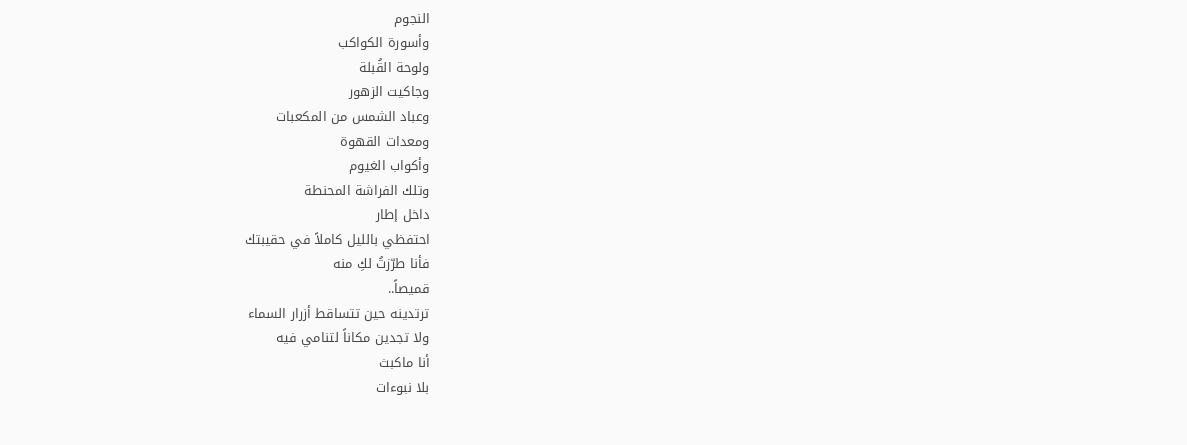النجوم
وأسورة الكواكب
ولوحة القُبلة
وجاكيت الزهور
وعباد الشمس من المكعبات
ومعدات القهوة
وأكواب الغيوم
وتلك الفراشة المحنطة
داخل إطار
احتفظي بالليل كاملاً في حقيبتك
فأنا طرّزتُ لكِ منه
قميصاً..
ترتدينه حين تتساقط أزرار السماء
ولا تجدين مكاناً لتنامي فيه
أنا ماكبث
بلا نبوءات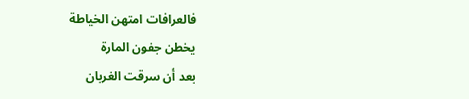فالعرافات امتهن الخياطة
يخطن جفون المارة
بعد أن سرقت الغربان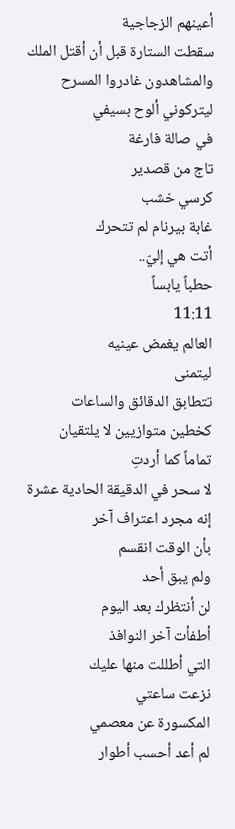أعينهم الزجاجية
سقطت الستارة قبل أن أقتل الملك
والمشاهدون غادروا المسرح
ليتركوني ألوح بسيفي
في صالة فارغة
تاج من قصدير
كرسي خشب
غابة بيرنام لم تتحرك
أتت هي إليّ..
حطباً يابساً
11:11
العالم يغمض عينيه
ليتمنى
تتطابق الدقائق والساعات
كخطين متوازيين لا يلتقيان
تماماً كما أردتِ
لا سحر في الدقيقة الحادية عشرة
إنه مجرد اعتراف آخر
بأن الوقت انقسم
ولم يبق أحد
لن أنتظرك بعد اليوم
أطفأت آخر النوافذ
التي أطللت منها عليك
نزعت ساعتي
المكسورة عن معصمي
لم أعد أحسب أطوار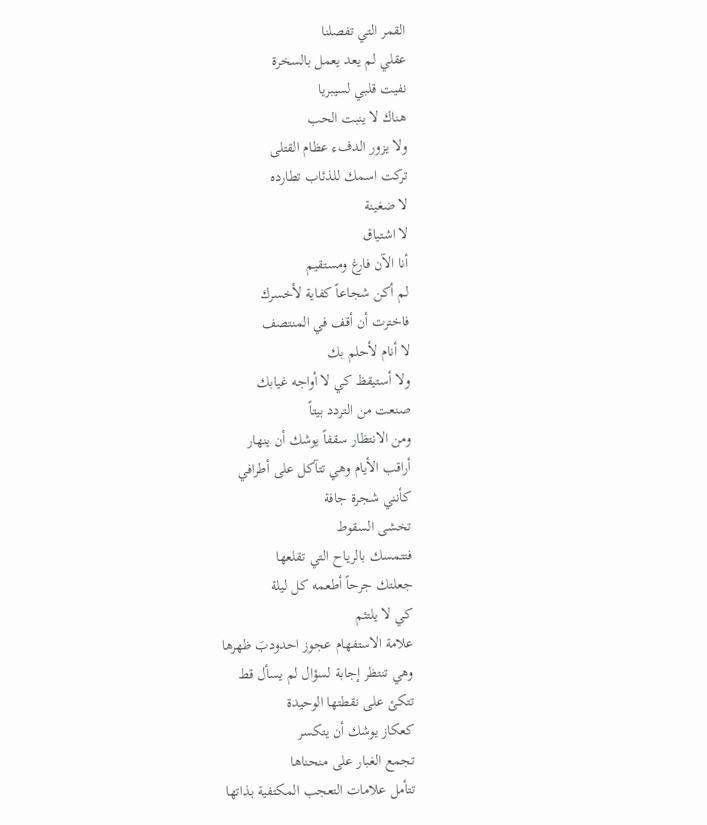القمر التي تفصلنا
عقلي لم يعد يعمل بالسخرة
نفيت قلبي لسيبريا
هناك لا ينبت الحب
ولا يزور الدفء عظام القتلى
تركت اسمك للذئاب تطارده
لا ضغينة
لا اشتياق
أنا الآن فارغ ومستقيم
لم أكن شجاعاً كفاية لأخسرك
فاخترت أن أقف في المنتصف
لا أنام لأحلم بك
ولا أستيقظ كي لا أواجه غيابك
صنعت من التردد بيتاً
ومن الانتظار سقفاً يوشك أن ينهار
أراقب الأيام وهي تتآكل على أطرافي
كأنني شجرة جافة
تخشى السقوط
فتتمسك بالرياح التي تقلعها
جعلتك جرحاً أطعمه كل ليلة
كي لا يلتئم
علامة الاستفهام عجوز احدودبَ ظهرها
وهي تنتظر إجابة لسؤال لم يسأل قط
تتكئ على نقطتها الوحيدة
كعكاز يوشك أن يتكسر
تجمع الغبار على منحناها
تتأمل علامات التعجب المكتفية بذاتها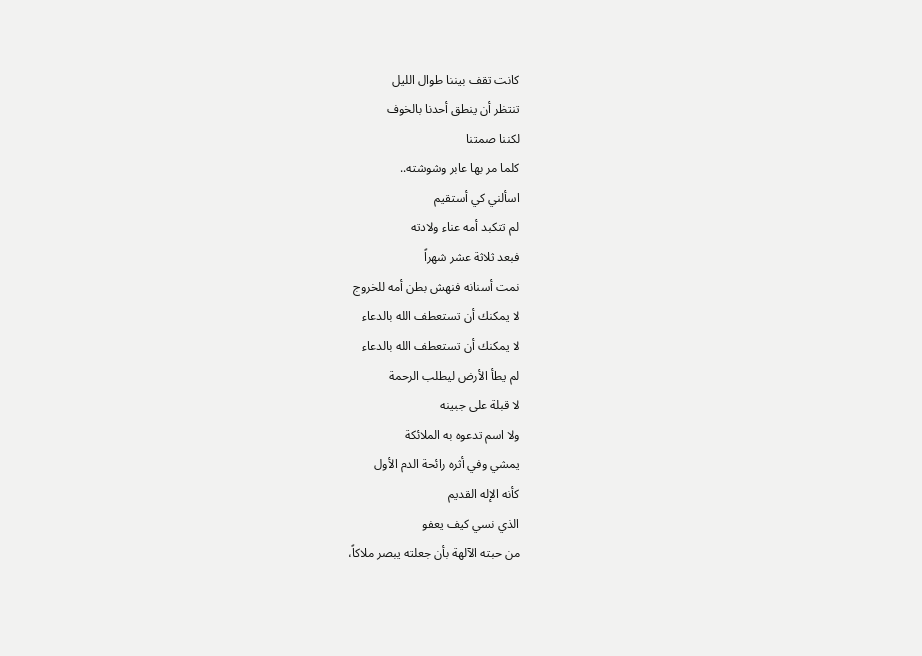كانت تقف بيننا طوال الليل
تنتظر أن ينطق أحدنا بالخوف
لكننا صمتنا
كلما مر بها عابر وشوشته..
اسألني كي أستقيم
لم تتكبد أمه عناء ولادته
فبعد ثلاثة عشر شهراً
نمت أسنانه فنهش بطن أمه للخروج
لا يمكنك أن تستعطف الله بالدعاء
لا يمكنك أن تستعطف الله بالدعاء
لم يطأ الأرض ليطلب الرحمة
لا قبلة على جبينه
ولا اسم تدعوه به الملائكة
يمشي وفي أثره رائحة الدم الأول
كأنه الإله القديم
الذي نسي كيف يعفو
من حبته الآلهة بأن جعلته يبصر ملاكاً،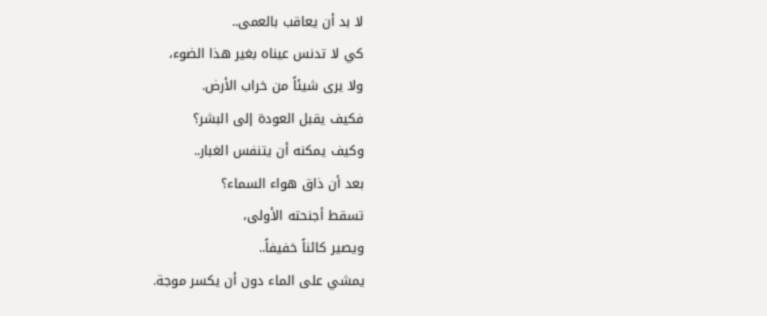لا بد أن يعاقب بالعمى..
كي لا تدنس عيناه بغير هذا الضوء،
ولا يرى شيئاً من خراب الأرض.
فكيف يقبل العودة إلى البشر؟
وكيف يمكنه أن يتنفس الغبار..
بعد أن ذاق هواء السماء؟
تسقط أجنحته الأولى،
ويصير كائناً خفيفاً..
يمشي على الماء دون أن يكسر موجة.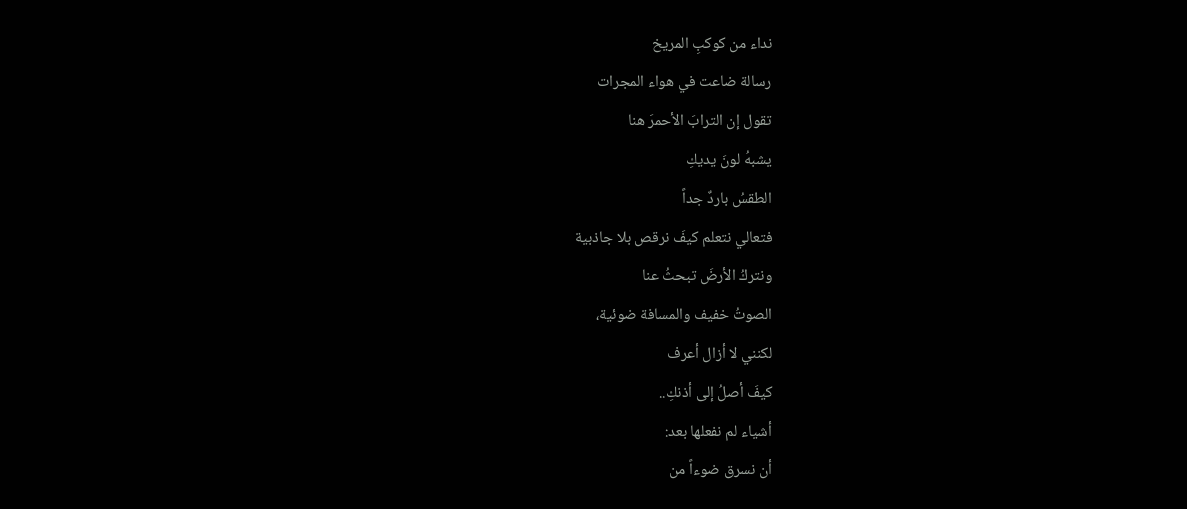نداء من كوكبِ المريخ
رسالة ضاعت في هواء المجرات
تقول إن الترابَ الأحمرَ هنا
يشبهُ لونَ يديكِ
الطقسُ باردٌ جداً
فتعالي نتعلم كيفَ نرقص بلا جاذبية
ونتركُ الأرضَ تبحثُ عنا
الصوتُ خفيف والمسافة ضوئية،
لكنني لا أزال أعرف
كيفَ أصلُ إلى أذنكِ..
أشياء لم نفعلها بعد:
أن نسرق ضوءاً من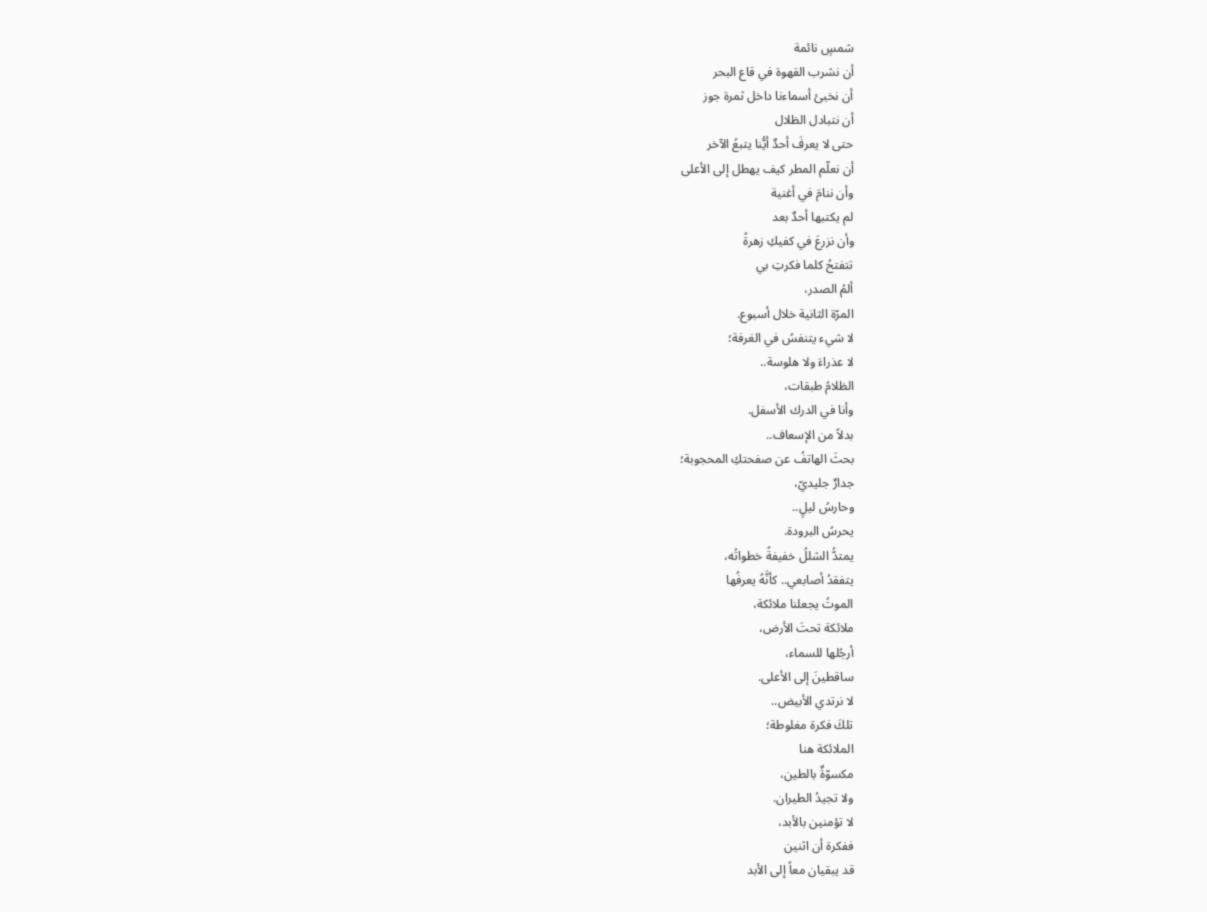شمسٍ نائمة
أن نشرب القهوة في قاع البحر
أن نخبئ أسماءنا داخل ثمرة جوز
أن نتبادل الظلال
حتى لا يعرفَ أحدٌ أيُّنا يتبعُ الآخر
أن نعلّم المطر كيف يهطل إلى الأعلى
وأن ننامَ في أغنية
لم يكتبها أحدٌ بعد
وأن نزرعَ في كفيكِ زهرةً
تتفتحُ كلما فكرتِ بي
ألمُ الصدر،
المرّة الثانية خلال أسبوع.
لا شيء يتنفسُ في الغرفة؛
لا عذراءَ ولا هلوسة..
الظلامُ طبقات،
وأنا في الدرك الأسفل.
بدلاً من الإسعاف..
بحثَ الهاتفُ عن صفحتكِ المحجوبة؛
جدارٌ جليديّ،
وحارسُ ليلٍ..
يحرسُ البرودة.
يمتدُّ الشللُ خفيفةً خطواتُه،
يتفقدُ أصابعي.. كأنَّهُ يعرفُها
الموتُ يجعلنا ملائكة،
ملائكة تحتَ الأرض،
أرجُلها للسماء،
ساقطينَ إلى الأعلى.
لا نرتدي الأبيض..
تلكَ فكرة مغلوطة؛
الملائكة هنا
مكسوّةٌ بالطين،
ولا تجيدُ الطيران.
لا تؤمنين بالأبد،
ففكرة أن اثنين
قد يبقيان معاً إلى الأبد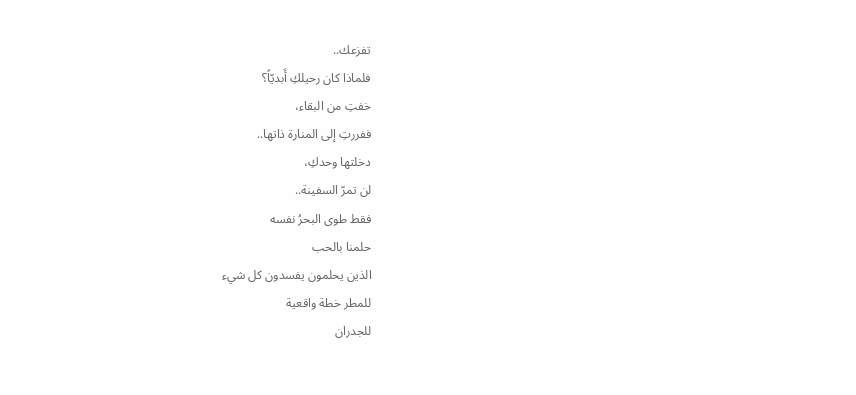تفزعك..
فلماذا كان رحيلكِ أَبديّاً؟
خفتِ من البقاء،
ففررتِ إلى المنارة ذاتها..
دخلتها وحدكِ،
لن تمرّ السفينة..
فقط طوى البحرُ نفسه
حلمنا بالحب
الذين يحلمون يفسدون كل شيء
للمطر خطة واقعية
للجدران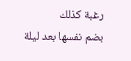رغبة كذلك
بضم نفسها بعد ليلة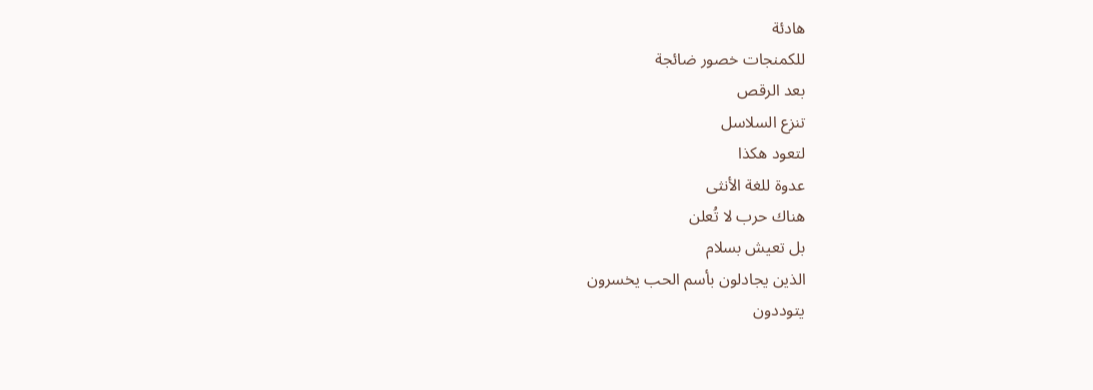هادئة
للكمنجات خصور ضائجة
بعد الرقص
تنزع السلاسل
لتعود هكذا
عدوة للغة الأنثى
هناك حرب لا تُعلن
بل تعيش بسلام
الذين يجادلون بأسم الحب يخسرون
يتوددون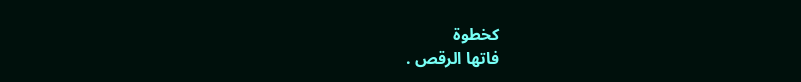كخطوة
فاتها الرقص .